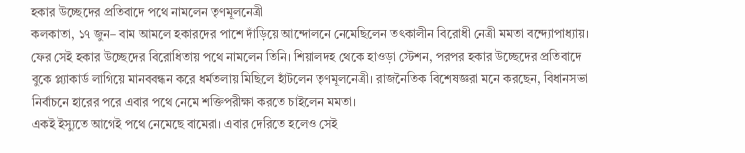হকার উচ্ছেদের প্রতিবাদে পথে নামলেন তৃণমূলনেত্রী
কলকাতা, ১৭ জুন– বাম আমলে হকারদের পাশে দাঁড়িয়ে আন্দোলনে নেমেছিলেন তৎকালীন বিরোধী নেত্রী মমতা বন্দ্যোপাধ্যায়। ফের সেই হকার উচ্ছেদের বিরোধিতায় পথে নামলেন তিনি। শিয়ালদহ থেকে হাওড়া স্টেশন, পরপর হকার উচ্ছেদের প্রতিবাদে বুকে প্ল্যাকার্ড লাগিয়ে মানববন্ধন করে ধর্মতলায় মিছিলে হাঁটলেন তৃণমূলনেত্রী। রাজনৈতিক বিশেষজ্ঞরা মনে করছেন, বিধানসভা নির্বাচনে হারের পরে এবার পথে নেমে শক্তিপরীক্ষা করতে চাইলেন মমতা।
একই ইস্যুতে আগেই পথে নেমেছে বামেরা। এবার দেরিতে হলেও সেই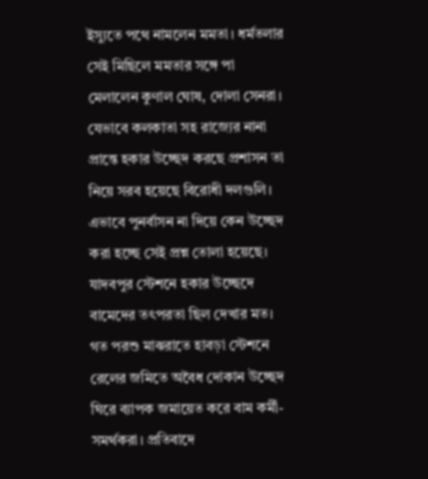ইস্যুতে পথে নামলেন মমতা। ধর্মতলার সেই মিছিলে মমতার সঙ্গে পা মেলালেন কুণাল ঘোষ, দোলা সেনরা। যেভাবে কলকাতা সহ রাজ্যের নানা প্রান্তে হকার উচ্ছেদ করছে প্রশাসন তা নিয়ে সরব হয়েছে বিরোধী দলগুলি। এভাবে পুনর্বাসন না দিয়ে কেন উচ্ছেদ করা হচ্ছে সেই প্রশ্ন তোলা হয়েছে।
যাদবপুর স্টেশনে হকার উচ্ছেদে বামেদের তৎপরতা ছিল দেখার মত। গত পরশু মাঝরাতে হাবড়া স্টেশনে রেলের জমিতে অবৈধ দোকান উচ্ছেদ ঘিরে ব্যাপক জমায়েত করে বাম কর্মী-সমর্থকরা। প্রতিবাদে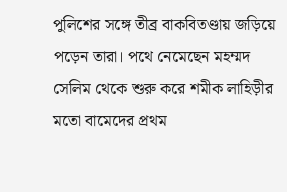পুলিশের সঙ্গে তীব্র বাকবিতণ্ডায় জড়িয়ে পড়েন তারা। পথে নেমেছেন মহম্মদ সেলিম থেকে শুরু করে শমীক লাহিড়ীর মতো বামেদের প্রথম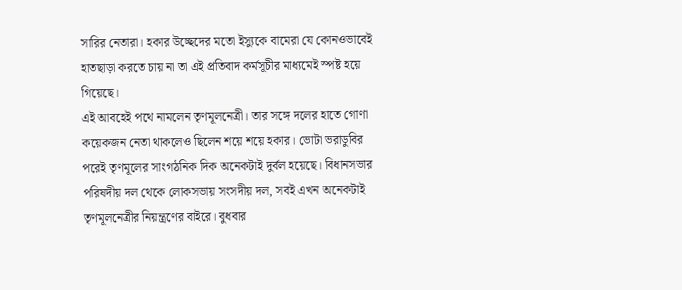সারির নেতারা। হকার উচ্ছেদের মতো ইস্যুকে বামেরা যে কোনওভাবেই হাতছাড়া করতে চায় না তা এই প্রতিবাদ কর্মসূচীর মাধ্যমেই স্পষ্ট হয়ে গিয়েছে।
এই আবহেই পথে নামলেন তৃণমূলনেত্রী। তার সঙ্গে দলের হাতে গোণা কয়েকজন নেতা থাকলেও ছিলেন শয়ে শয়ে হকার। ভোটা ভরাডুবির পরেই তৃণমূলের সাংগঠনিক দিক অনেকটাই দুর্বল হয়েছে। বিধানসভার পরিষদীয় দল থেকে লোকসভায় সংসদীয় দল, সবই এখন অনেকটাই তৃণমূলনেত্রীর নিয়ন্ত্রণের বাইরে। বুধবার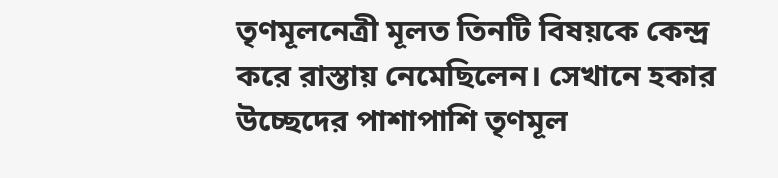তৃণমূলনেত্রী মূলত তিনটি বিষয়কে কেন্দ্র করে রাস্তায় নেমেছিলেন। সেখানে হকার উচ্ছেদের পাশাপাশি তৃণমূল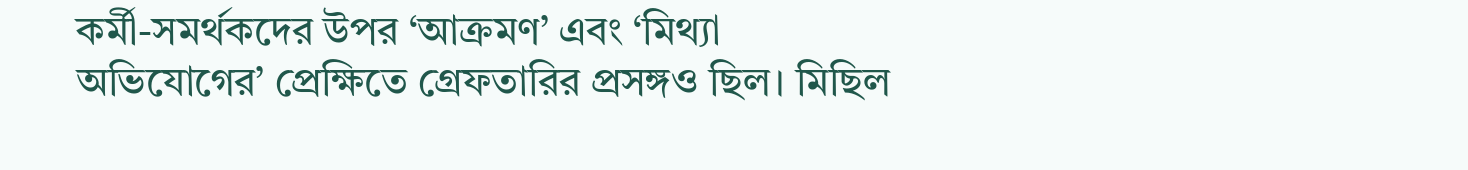কর্মী-সমর্থকদের উপর ‘আক্রমণ’ এবং ‘মিথ্যা অভিযোগের’ প্রেক্ষিতে গ্রেফতারির প্রসঙ্গও ছিল। মিছিল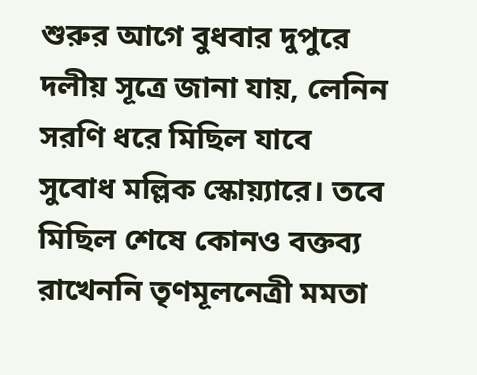শুরুর আগে বুধবার দুপুরে দলীয় সূত্রে জানা যায়, লেনিন সরণি ধরে মিছিল যাবে সুবোধ মল্লিক স্কোয়্যারে। তবে মিছিল শেষে কোনও বক্তব্য রাখেননি তৃণমূলনেত্রী মমতা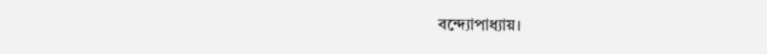বন্দ্যোপাধ্যায়।